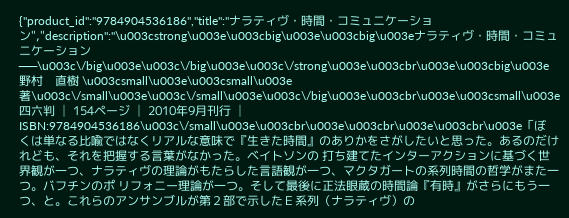{"product_id":"9784904536186","title":"ナラティヴ・時間・コミュニケーション","description":"\u003cstrong\u003e\u003cbig\u003e\u003cbig\u003eナラティヴ・時間・コミュニケーション──\u003c\/big\u003e\u003c\/big\u003e\u003c\/strong\u003e\u003cbr\u003e\u003cbig\u003e野村　直樹 \u003csmall\u003e\u003csmall\u003e著\u003c\/small\u003e\u003c\/small\u003e\u003c\/big\u003e\u003cbr\u003e\u003csmall\u003e四六判 │ 154ページ │ 2010年9月刊行 │ ISBN:9784904536186\u003c\/small\u003e\u003cbr\u003e\u003cbr\u003e\u003cbr\u003e「ぼ くは単なる比喩ではなくリアルな意味で『生きた時間』のありかをさがしたいと思った。あるのだけれども、それを把握する言葉がなかった。ベイトソンの 打ち建てたインターアクションに基づく世界観が一つ、ナラティヴの理論がもたらした言語観が一つ、マクタガートの系列時間の哲学がまた一つ。バフチンのポ リフォニー理論が一つ。そして最後に正法眼蔵の時間論『有時』がさらにもう一つ、と。これらのアンサンブルが第２部で示したＥ系列（ナラティヴ）の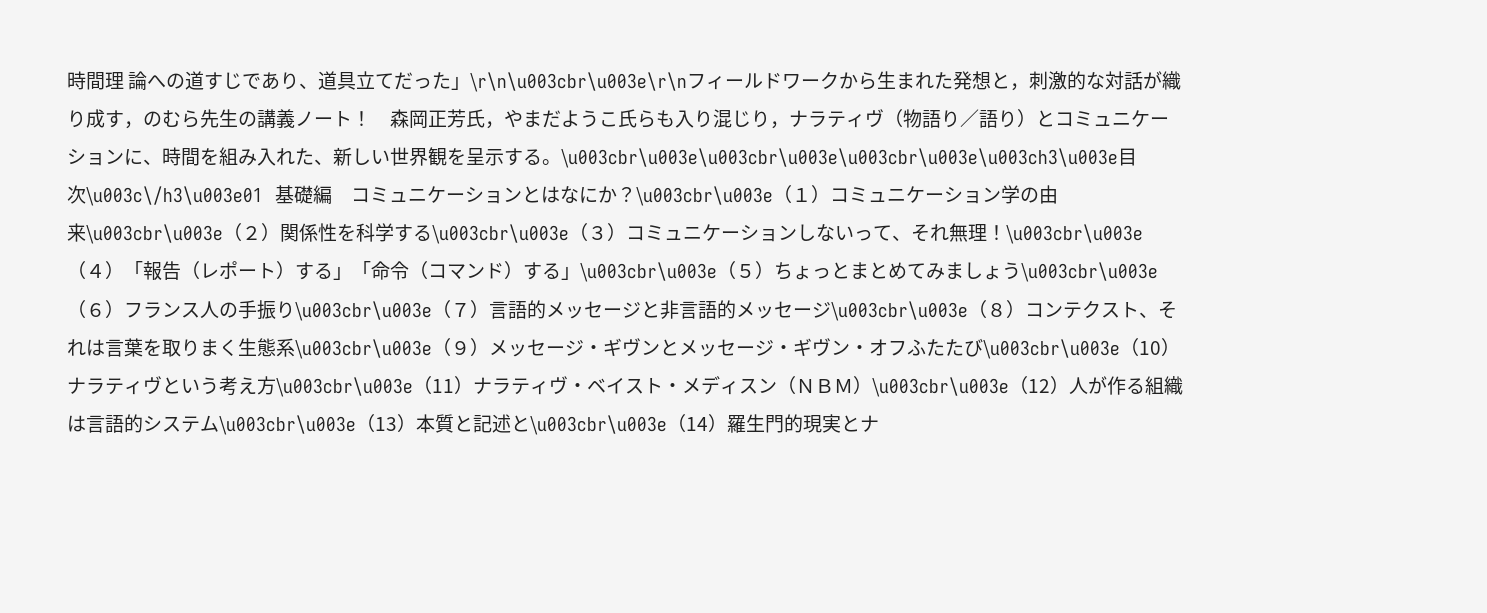時間理 論への道すじであり、道具立てだった」\r\n\u003cbr\u003e\r\nフィールドワークから生まれた発想と，刺激的な対話が織り成す，のむら先生の講義ノート！　森岡正芳氏，やまだようこ氏らも入り混じり，ナラティヴ（物語り／語り）とコミュニケーションに、時間を組み入れた、新しい世界観を呈示する。\u003cbr\u003e\u003cbr\u003e\u003cbr\u003e\u003ch3\u003e目次\u003c\/h3\u003e01  基礎編　コミュニケーションとはなにか？\u003cbr\u003e（１）コミュニケーション学の由来\u003cbr\u003e（２）関係性を科学する\u003cbr\u003e（３）コミュニケーションしないって、それ無理！\u003cbr\u003e（４）「報告（レポート）する」「命令（コマンド）する」\u003cbr\u003e（５）ちょっとまとめてみましょう\u003cbr\u003e（６）フランス人の手振り\u003cbr\u003e（７）言語的メッセージと非言語的メッセージ\u003cbr\u003e（８）コンテクスト、それは言葉を取りまく生態系\u003cbr\u003e（９）メッセージ・ギヴンとメッセージ・ギヴン・オフふたたび\u003cbr\u003e（10）ナラティヴという考え方\u003cbr\u003e（11）ナラティヴ・ベイスト・メディスン（ＮＢＭ）\u003cbr\u003e（12）人が作る組織は言語的システム\u003cbr\u003e（13）本質と記述と\u003cbr\u003e（14）羅生門的現実とナ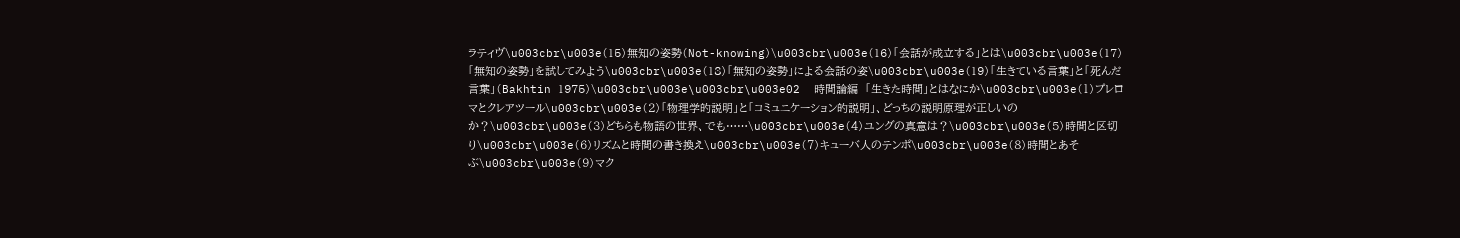ラティヴ\u003cbr\u003e（15）無知の姿勢（Not-knowing）\u003cbr\u003e（16）「会話が成立する」とは\u003cbr\u003e（17）「無知の姿勢」を試してみよう\u003cbr\u003e（18）「無知の姿勢」による会話の姿\u003cbr\u003e（19）「生きている言葉」と「死んだ言葉」（Bakhtin 1975）\u003cbr\u003e\u003cbr\u003e02  時間論編　「生きた時間」とはなにか\u003cbr\u003e（１）プレロマとクレアツール\u003cbr\u003e（２）「物理学的説明」と「コミュニケーション的説明」、どっちの説明原理が正しいのか？\u003cbr\u003e（３）どちらも物語の世界、でも……\u003cbr\u003e（４）ユングの真意は？\u003cbr\u003e（５）時間と区切り\u003cbr\u003e（６）リズムと時間の書き換え\u003cbr\u003e（７）キューバ人のテンポ\u003cbr\u003e（８）時間とあそぶ\u003cbr\u003e（９）マク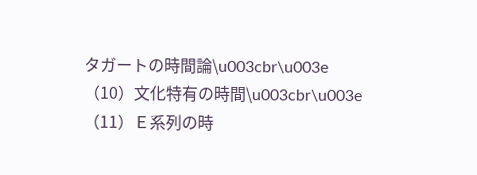タガートの時間論\u003cbr\u003e（10）文化特有の時間\u003cbr\u003e（11）Ｅ系列の時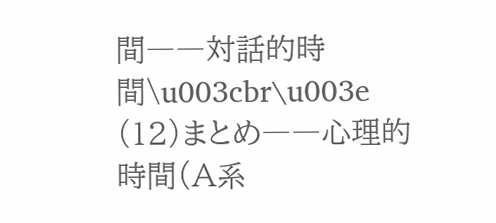間――対話的時間\u003cbr\u003e（12）まとめ――心理的時間（Ａ系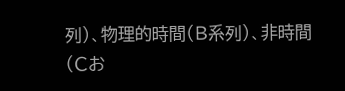列）、物理的時間（Ｂ系列）、非時間（Ｃお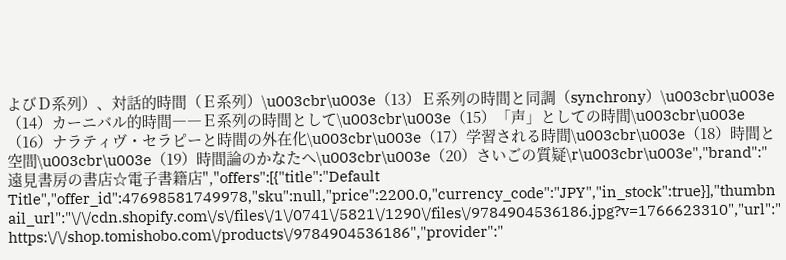よびＤ系列）、対話的時間（Ｅ系列）\u003cbr\u003e（13）Ｅ系列の時間と同調（synchrony）\u003cbr\u003e（14）カーニバル的時間――Ｅ系列の時間として\u003cbr\u003e（15）「声」としての時間\u003cbr\u003e（16）ナラティヴ・セラピーと時間の外在化\u003cbr\u003e（17）学習される時間\u003cbr\u003e（18）時間と空間\u003cbr\u003e（19）時間論のかなたへ\u003cbr\u003e（20）さいごの質疑\r\u003cbr\u003e","brand":"遠見書房の書店☆電子書籍店","offers":[{"title":"Default Title","offer_id":47698581749978,"sku":null,"price":2200.0,"currency_code":"JPY","in_stock":true}],"thumbnail_url":"\/\/cdn.shopify.com\/s\/files\/1\/0741\/5821\/1290\/files\/9784904536186.jpg?v=1766623310","url":"https:\/\/shop.tomishobo.com\/products\/9784904536186","provider":"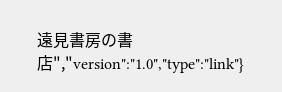遠見書房の書店","version":"1.0","type":"link"}